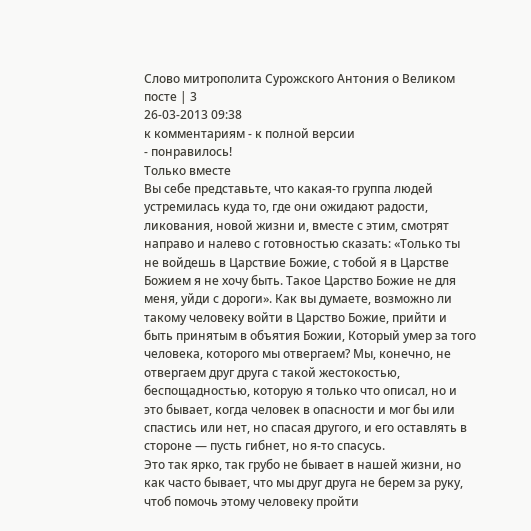Слово митрополита Сурожского Антония о Великом посте | 3
26-03-2013 09:38
к комментариям - к полной версии
- понравилось!
Только вместе
Вы себе представьте, что какая-то группа людей устремилась куда то, где они ожидают радости, ликования, новой жизни и, вместе с этим, смотрят направо и налево с готовностью сказать: «Только ты не войдешь в Царствие Божие, с тобой я в Царстве Божием я не хочу быть. Такое Царство Божие не для меня, уйди с дороги». Как вы думаете, возможно ли такому человеку войти в Царство Божие, прийти и быть принятым в объятия Божии, Который умер за того человека, которого мы отвергаем? Мы, конечно, не отвергаем друг друга с такой жестокостью, беспощадностью, которую я только что описал, но и это бывает, когда человек в опасности и мог бы или спастись или нет, но спасая другого, и его оставлять в стороне — пусть гибнет, но я-то спасусь.
Это так ярко, так грубо не бывает в нашей жизни, но как часто бывает, что мы друг друга не берем за руку, чтоб помочь этому человеку пройти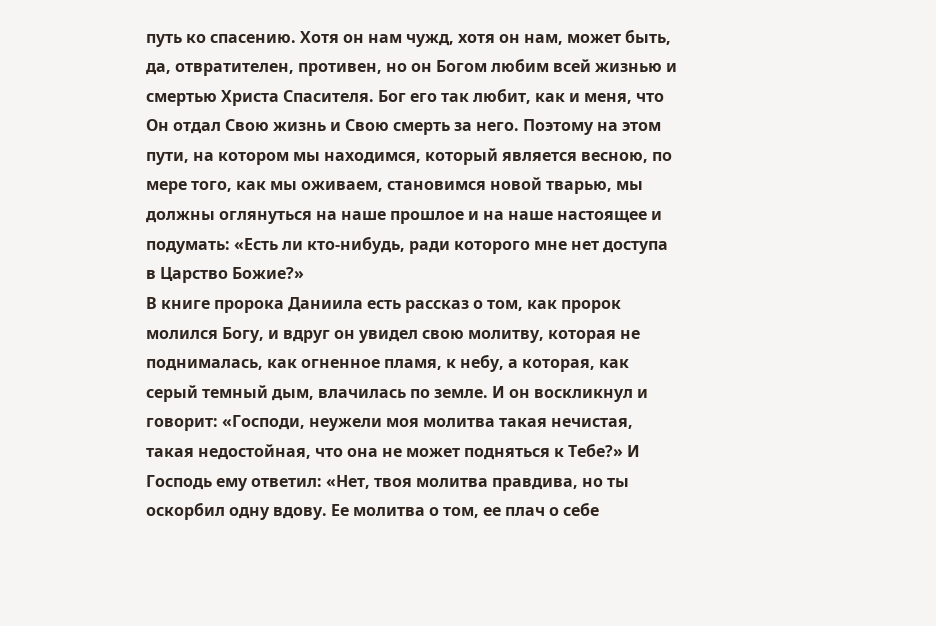путь ко спасению. Хотя он нам чужд, хотя он нам, может быть, да, отвратителен, противен, но он Богом любим всей жизнью и смертью Христа Спасителя. Бог его так любит, как и меня, что Он отдал Свою жизнь и Свою смерть за него. Поэтому на этом пути, на котором мы находимся, который является весною, по мере того, как мы оживаем, становимся новой тварью, мы должны оглянуться на наше прошлое и на наше настоящее и подумать: «Есть ли кто-нибудь, ради которого мне нет доступа в Царство Божие?»
В книге пророка Даниила есть рассказ о том, как пророк молился Богу, и вдруг он увидел свою молитву, которая не поднималась, как огненное пламя, к небу, а которая, как серый темный дым, влачилась по земле. И он воскликнул и говорит: «Господи, неужели моя молитва такая нечистая, такая недостойная, что она не может подняться к Тебе?» И Господь ему ответил: «Нет, твоя молитва правдива, но ты оскорбил одну вдову. Ее молитва о том, ее плач о себе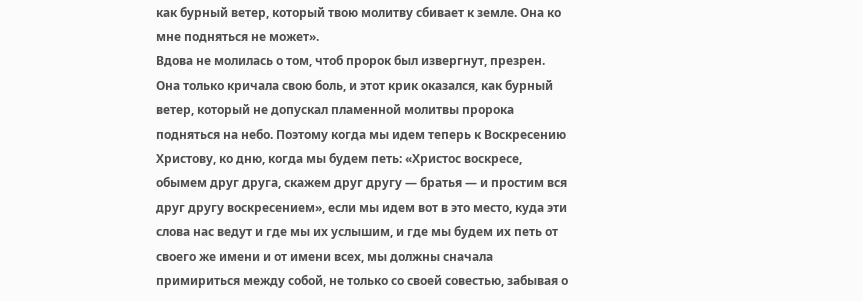как бурный ветер, который твою молитву сбивает к земле. Она ко мне подняться не может».
Вдова не молилась о том, чтоб пророк был извергнут, презрен. Она только кричала свою боль, и этот крик оказался, как бурный ветер, который не допускал пламенной молитвы пророка подняться на небо. Поэтому когда мы идем теперь к Воскресению Христову, ко дню, когда мы будем петь: «Христос воскресе, обымем друг друга, скажем друг другу — братья — и простим вся друг другу воскресением», если мы идем вот в это место, куда эти слова нас ведут и где мы их услышим, и где мы будем их петь от своего же имени и от имени всех, мы должны сначала примириться между собой, не только со своей совестью, забывая о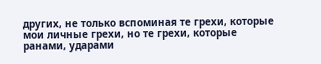других, не только вспоминая те грехи, которые мои личные грехи, но те грехи, которые ранами, ударами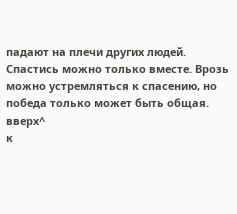падают на плечи других людей. Спастись можно только вместе. Врозь можно устремляться к спасению, но победа только может быть общая.
вверх^
к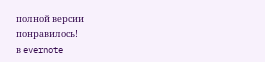полной версии
понравилось!
в evernote